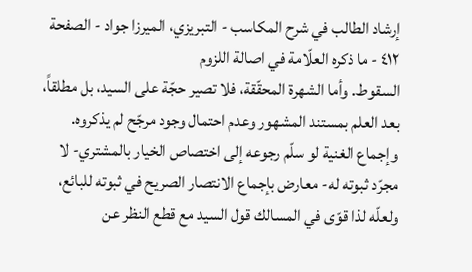إرشاد الطالب في شرح المكاسب - التبريزي، الميرزا جواد - الصفحة ٤١٢ - ما ذكره العلّامة في اصالة اللزوم
السقوط. وأما الشهرة المحقّقة، فلا تصير حجّة على السيد، بل مطلقاً، بعد العلم بمستند المشهور وعدم احتمال وجود مرجّح لم يذكروه. وإجماع الغنية لو سلّم رجوعه إلى اختصاص الخيار بالمشتري- لا مجرّد ثبوته له- معارض بإجماع الانتصار الصريح في ثبوته للبائع، ولعلّه لذا قوّى في المسالك قول السيد مع قطع النظر عن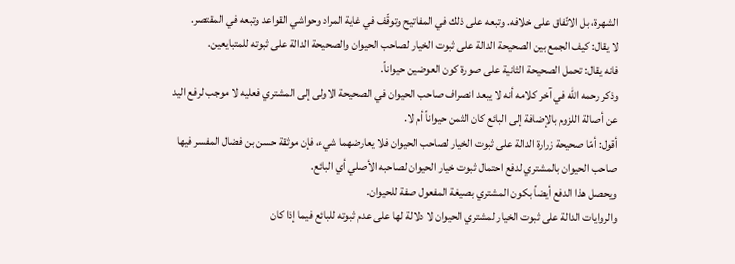الشهرة، بل الاتّفاق على خلافه. وتبعه على ذلك في المفاتيح وتوقّف في غاية المراد وحواشي القواعد وتبعه في المقتصر.
لا يقال: كيف الجمع بين الصحيحة الدالة على ثبوت الخيار لصاحب الحيوان والصحيحة الدالة على ثبوته للمتبايعين.
فانه يقال: تحمل الصحيحة الثانية على صورة كون العوضين حيواناً.
وذكر رحمه الله في آخر كلامه أنه لا يبعد انصراف صاحب الحيوان في الصحيحة الاولى إلى المشتري فعليه لا موجب لرفع اليد عن أصالة اللزوم بالإضافة إلى البائع كان الثمن حيواناً أم لا.
أقول: أمّا صحيحة زرارة الدالة على ثبوت الخيار لصاحب الحيوان فلا يعارضهما شيء، فإن موثقة حسن بن فضال المفسر فيها صاحب الحيوان بالمشتري لدفع احتمال ثبوت خيار الحيوان لصاحبه الأصلي أي البائع.
ويحصل هذا الدفع أيضاً بكون المشتري بصيغة المفعول صفة للحيوان.
والروايات الدالة على ثبوت الخيار لمشتري الحيوان لا دلالة لها على عدم ثبوته للبائع فيما إذا كان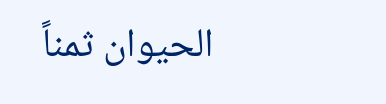الحيوان ثمناً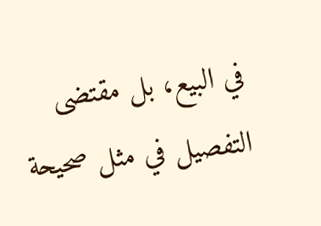في البيع، بل مقتضى التفصيل في مثل صحيحة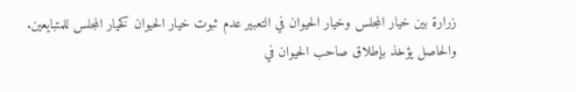زرارة بين خيار المجلس وخيار الحيوان في التعبير عدم ثبوت خيار الحيوان كخيار المجلس للمتبايعين.
والحاصل يؤخذ بإطلاق صاحب الحيوان في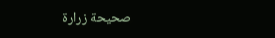صحيحة زرارة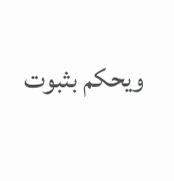ويحكم بثبوت